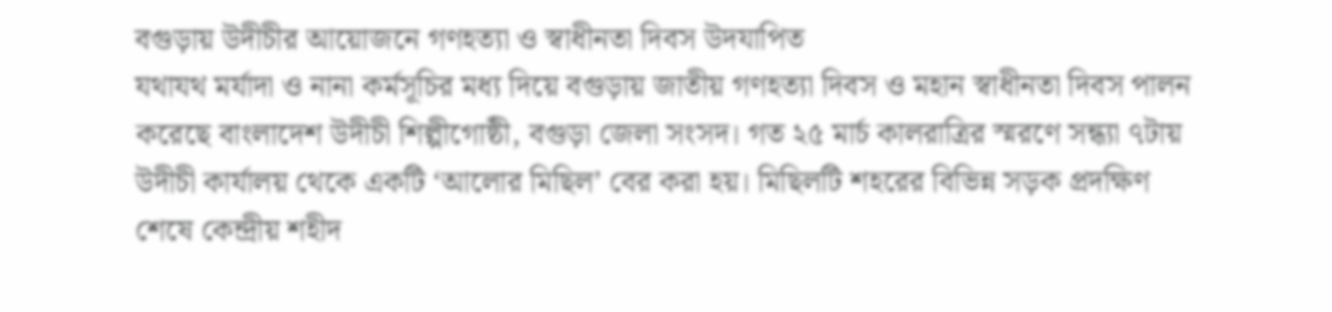বগুড়ায় উদীচীর আয়োজনে গণহত্যা ও স্বাধীনতা দিবস উদযাপিত
যথাযথ মর্যাদা ও নানা কর্মসূচির মধ্য দিয়ে বগুড়ায় জাতীয় গণহত্যা দিবস ও মহান স্বাধীনতা দিবস পালন করেছে বাংলাদেশ উদীচী শিল্পীগোষ্ঠী, বগুড়া জেলা সংসদ। গত ২৫ মার্চ কালরাত্রির স্মরণে সন্ধ্যা ৭টায় উদীচী কার্যালয় থেকে একটি ‘আলোর মিছিল’ বের করা হয়। মিছিলটি শহরের বিভিন্ন সড়ক প্রদক্ষিণ শেষে কেন্দ্রীয় শহীদ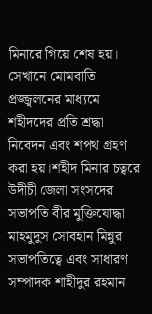মিনারে গিয়ে শেষ হয়। সেখানে মোমবাতি প্রজ্জ্বলনের মাধ্যমে শহীদদের প্রতি শ্রদ্ধা নিবেদন এবং শপথ গ্রহণ করা হয়।শহীদ মিনার চত্বরে উদীচী জেলা সংসদের সভাপতি বীর মুক্তিযোদ্ধা মাহমুদুস সোবহান মিন্নুর সভাপতিত্বে এবং সাধারণ সম্পাদক শাহীদুর রহমান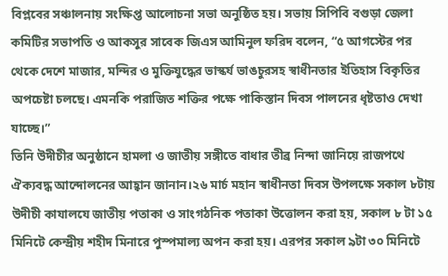বিপ্লবের সঞ্চালনায় সংক্ষিপ্ত আলোচনা সভা অনুষ্ঠিত হয়। সভায় সিপিবি বগুড়া জেলা কমিটির সভাপতি ও আকসুর সাবেক জিএস আমিনুল ফরিদ বলেন, “৫ আগস্টের পর থেকে দেশে মাজার, মন্দির ও মুক্তিযুদ্ধের ভাস্কর্য ভাঙচুরসহ স্বাধীনতার ইতিহাস বিকৃতির অপচেষ্টা চলছে। এমনকি পরাজিত শক্তির পক্ষে পাকিস্তান দিবস পালনের ধৃষ্টতাও দেখা যাচ্ছে।”
তিনি উদীচীর অনুষ্ঠানে হামলা ও জাতীয় সঙ্গীতে বাধার তীব্র নিন্দা জানিয়ে রাজপথে ঐক্যবদ্ধ আন্দোলনের আহ্বান জানান।২৬ মার্চ মহান স্বাধীনতা দিবস উপলক্ষে সকাল ৮টায় উদীচী কাযালযে জাতীয় পতাকা ও সাংগঠনিক পতাকা উত্তোলন করা হয়, সকাল ৮ টা ১৫ মিনিটে কেন্দ্রীয় শহীদ মিনারে পুস্পমাল্য অপন করা হয়। এরপর সকাল ৯টা ৩০ মিনিটে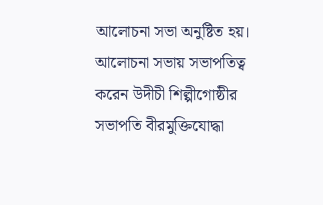আলোচনা সভা অনুষ্টিত হয়। আলোচনা সভায় সভাপতিত্ব করেন উদীচী শিল্পীগোষ্ঠীর সভাপতি বীরমুক্তিযোদ্ধা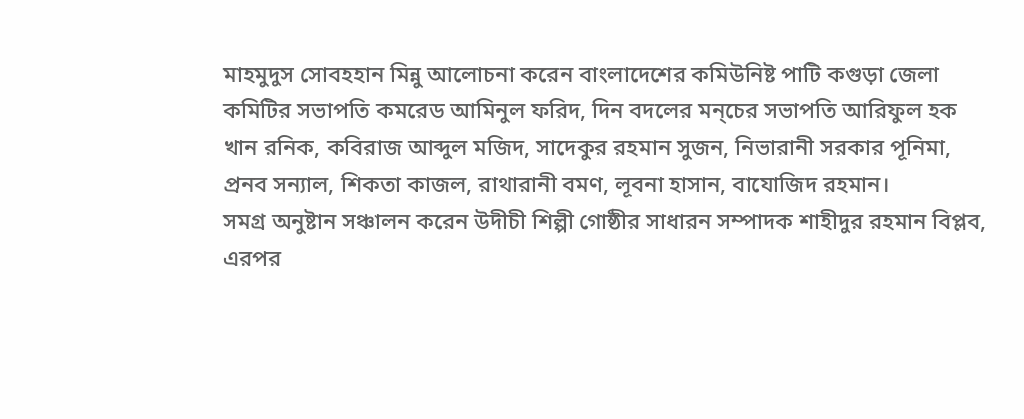মাহমুদুস সোবহহান মিন্নু আলোচনা করেন বাংলাদেশের কমিউনিষ্ট পাটি কগুড়া জেলা কমিটির সভাপতি কমরেড আমিনুল ফরিদ, দিন বদলের মন্চের সভাপতি আরিফুল হক খান রনিক, কবিরাজ আব্দুল মজিদ, সাদেকুর রহমান সুজন, নিভারানী সরকার পূনিমা, প্রনব সন্যাল, শিকতা কাজল, রাথারানী বমণ, লূবনা হাসান, বাযোজিদ রহমান।
সমগ্র অনুষ্টান সঞ্চালন করেন উদীচী শিল্পী গোষ্ঠীর সাধারন সম্পাদক শাহীদুর রহমান বিপ্লব, এরপর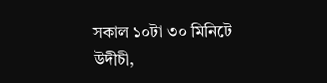সকাল ১০টা ৩০ মিনিটে উদীচী,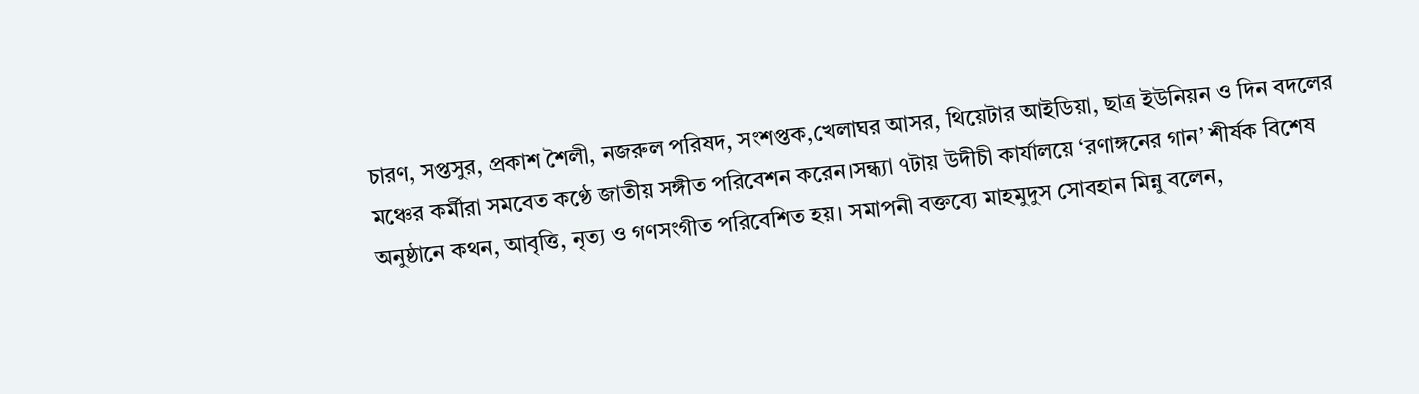চারণ, সপ্তসুর, প্রকাশ শৈলী, নজরুল পরিষদ, সংশপ্তক,খেলাঘর আসর, থিয়েটার আইডিয়া, ছাত্র ইউনিয়ন ও দিন বদলের মঞ্চের কর্মীরা সমবেত কণ্ঠে জাতীয় সঙ্গীত পরিবেশন করেন।সন্ধ্যা ৭টায় উদীচী কার্যালয়ে ‘রণাঙ্গনের গান’ শীর্ষক বিশেষ অনুষ্ঠানে কথন, আবৃত্তি, নৃত্য ও গণসংগীত পরিবেশিত হয়। সমাপনী বক্তব্যে মাহমুদুস সোবহান মিন্নু বলেন,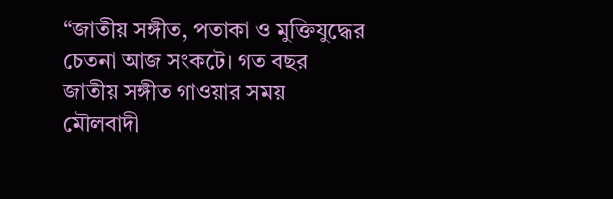“জাতীয় সঙ্গীত, পতাকা ও মুক্তিযুদ্ধের চেতনা আজ সংকটে। গত বছর জাতীয় সঙ্গীত গাওয়ার সময় মৌলবাদী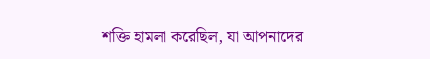শক্তি হামলা করেছিল, যা আপনাদের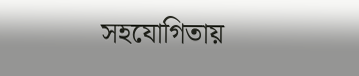সহযোগিতায়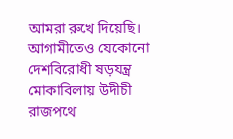আমরা রুখে দিয়েছি। আগামীতেও যেকোনো দেশবিরোধী ষড়যন্ত্র মোকাবিলায় উদীচী রাজপথে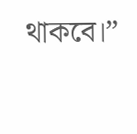থাকবে।”